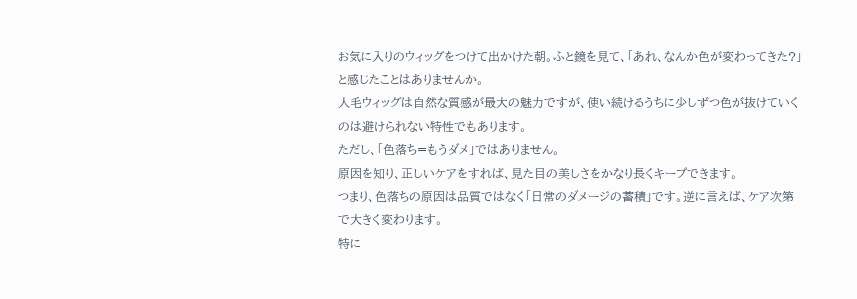お気に入りのウィッグをつけて出かけた朝。ふと鏡を見て、「あれ、なんか色が変わってきた?」と感じたことはありませんか。
人毛ウィッグは自然な質感が最大の魅力ですが、使い続けるうちに少しずつ色が抜けていくのは避けられない特性でもあります。
ただし、「色落ち=もうダメ」ではありません。
原因を知り、正しいケアをすれば、見た目の美しさをかなり長くキープできます。
つまり、色落ちの原因は品質ではなく「日常のダメージの蓄積」です。逆に言えば、ケア次第で大きく変わります。
特に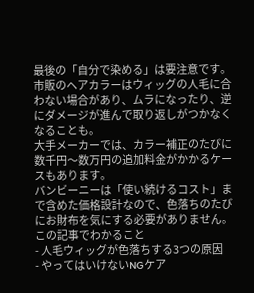最後の「自分で染める」は要注意です。市販のヘアカラーはウィッグの人毛に合わない場合があり、ムラになったり、逆にダメージが進んで取り返しがつかなくなることも。
大手メーカーでは、カラー補正のたびに数千円〜数万円の追加料金がかかるケースもあります。
バンビーニーは「使い続けるコスト」まで含めた価格設計なので、色落ちのたびにお財布を気にする必要がありません。
この記事でわかること
- 人毛ウィッグが色落ちする3つの原因
- やってはいけないNGケア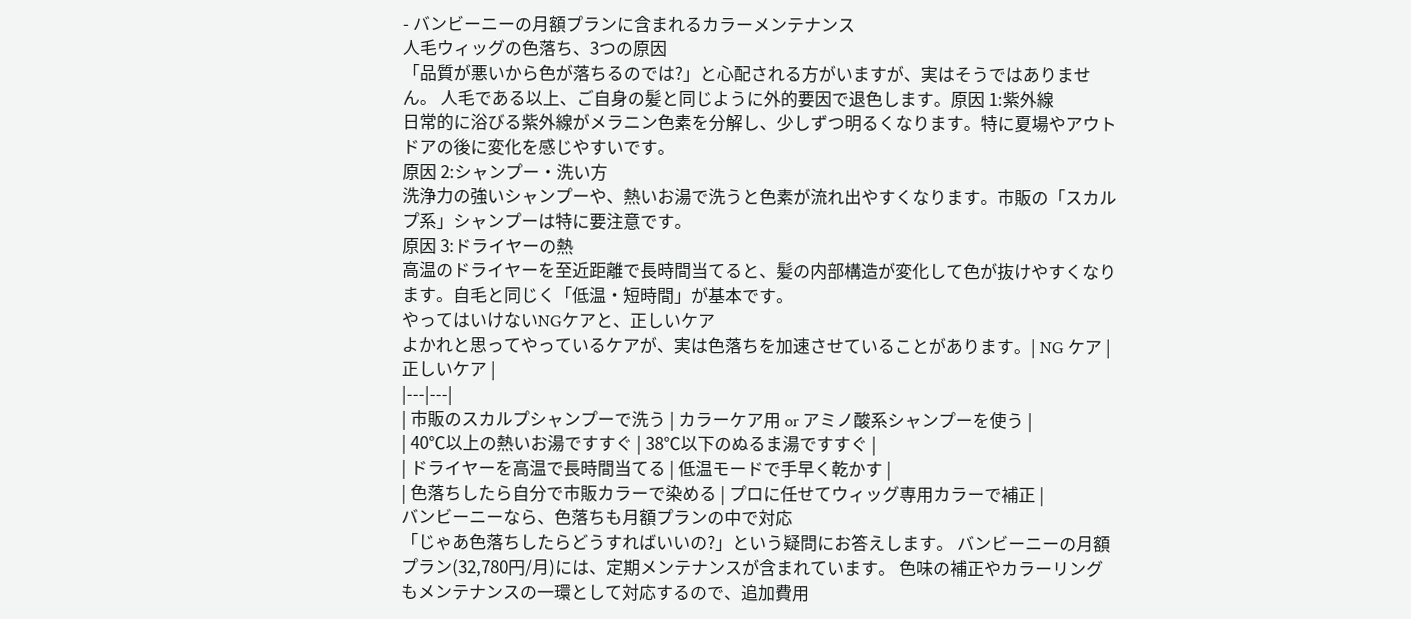- バンビーニーの月額プランに含まれるカラーメンテナンス
人毛ウィッグの色落ち、3つの原因
「品質が悪いから色が落ちるのでは?」と心配される方がいますが、実はそうではありません。 人毛である以上、ご自身の髪と同じように外的要因で退色します。原因 1:紫外線
日常的に浴びる紫外線がメラニン色素を分解し、少しずつ明るくなります。特に夏場やアウトドアの後に変化を感じやすいです。
原因 2:シャンプー・洗い方
洗浄力の強いシャンプーや、熱いお湯で洗うと色素が流れ出やすくなります。市販の「スカルプ系」シャンプーは特に要注意です。
原因 3:ドライヤーの熱
高温のドライヤーを至近距離で長時間当てると、髪の内部構造が変化して色が抜けやすくなります。自毛と同じく「低温・短時間」が基本です。
やってはいけないNGケアと、正しいケア
よかれと思ってやっているケアが、実は色落ちを加速させていることがあります。| NG ケア | 正しいケア |
|---|---|
| 市販のスカルプシャンプーで洗う | カラーケア用 or アミノ酸系シャンプーを使う |
| 40℃以上の熱いお湯ですすぐ | 38℃以下のぬるま湯ですすぐ |
| ドライヤーを高温で長時間当てる | 低温モードで手早く乾かす |
| 色落ちしたら自分で市販カラーで染める | プロに任せてウィッグ専用カラーで補正 |
バンビーニーなら、色落ちも月額プランの中で対応
「じゃあ色落ちしたらどうすればいいの?」という疑問にお答えします。 バンビーニーの月額プラン(32,780円/月)には、定期メンテナンスが含まれています。 色味の補正やカラーリングもメンテナンスの一環として対応するので、追加費用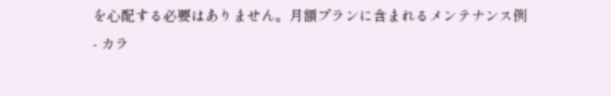を心配する必要はありません。月額プランに含まれるメンテナンス例
- カラ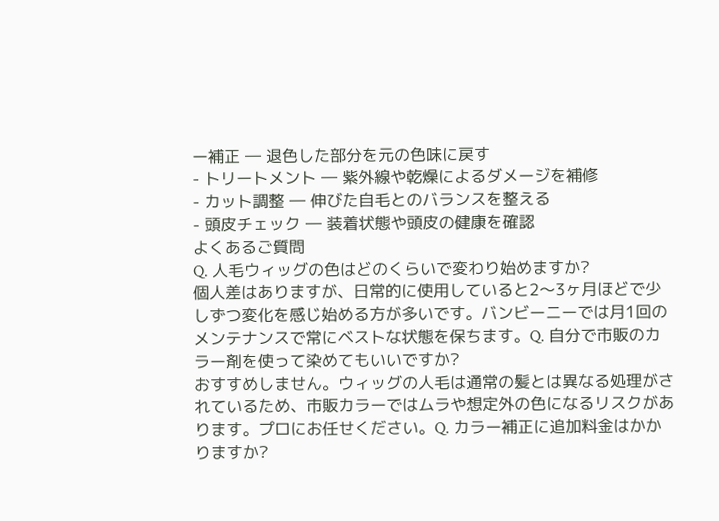ー補正 ― 退色した部分を元の色味に戻す
- トリートメント ― 紫外線や乾燥によるダメージを補修
- カット調整 ― 伸びた自毛とのバランスを整える
- 頭皮チェック ― 装着状態や頭皮の健康を確認
よくあるご質問
Q. 人毛ウィッグの色はどのくらいで変わり始めますか?
個人差はありますが、日常的に使用していると2〜3ヶ月ほどで少しずつ変化を感じ始める方が多いです。バンビーニーでは月1回のメンテナンスで常にベストな状態を保ちます。Q. 自分で市販のカラー剤を使って染めてもいいですか?
おすすめしません。ウィッグの人毛は通常の髪とは異なる処理がされているため、市販カラーではムラや想定外の色になるリスクがあります。プロにお任せください。Q. カラー補正に追加料金はかかりますか?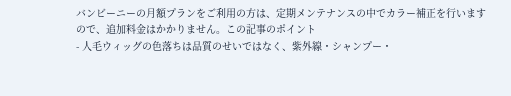バンビーニーの月額プランをご利用の方は、定期メンテナンスの中でカラー補正を行いますので、追加料金はかかりません。この記事のポイント
- 人毛ウィッグの色落ちは品質のせいではなく、紫外線・シャンプー・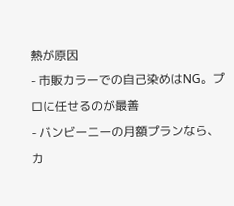熱が原因
- 市販カラーでの自己染めはNG。プロに任せるのが最善
- バンビーニーの月額プランなら、カ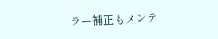ラー補正もメンテ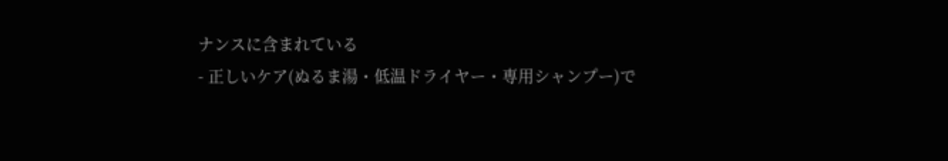ナンスに含まれている
- 正しいケア(ぬるま湯・低温ドライヤー・専用シャンプー)で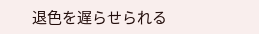退色を遅らせられる